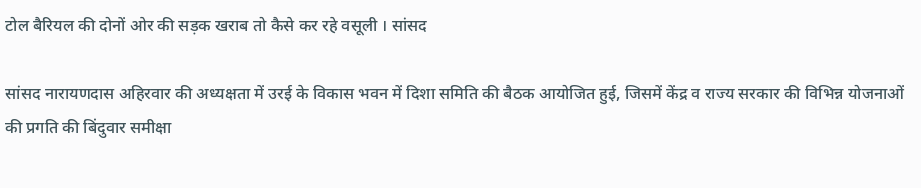टोल बैरियल की दोनों ओर की सड़क खराब तो कैसे कर रहे वसूली । सांसद

सांसद नारायणदास अहिरवार की अध्यक्षता में उरई के विकास भवन में दिशा समिति की बैठक आयोजित हुई, जिसमें केंद्र व राज्य सरकार की विभिन्न योजनाओं की प्रगति की बिंदुवार समीक्षा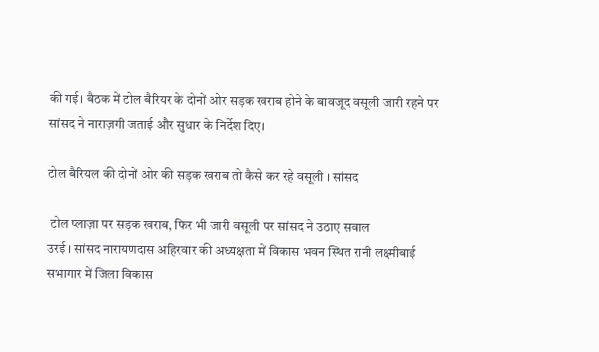की गई। बैठक में टोल बैरियर के दोनों ओर सड़क खराब होने के बावजूद वसूली जारी रहने पर सांसद ने नाराज़गी जताई और सुधार के निर्देश दिए।

टोल बैरियल की दोनों ओर की सड़क खराब तो कैसे कर रहे वसूली । सांसद

 टोल प्लाज़ा पर सड़क खराब, फिर भी जारी वसूली पर सांसद ने उठाए सवाल
उरई । सांसद नारायणदास अहिरवार की अध्यक्षता में विकास भवन स्थित रानी लक्ष्मीबाई सभागार में जिला विकास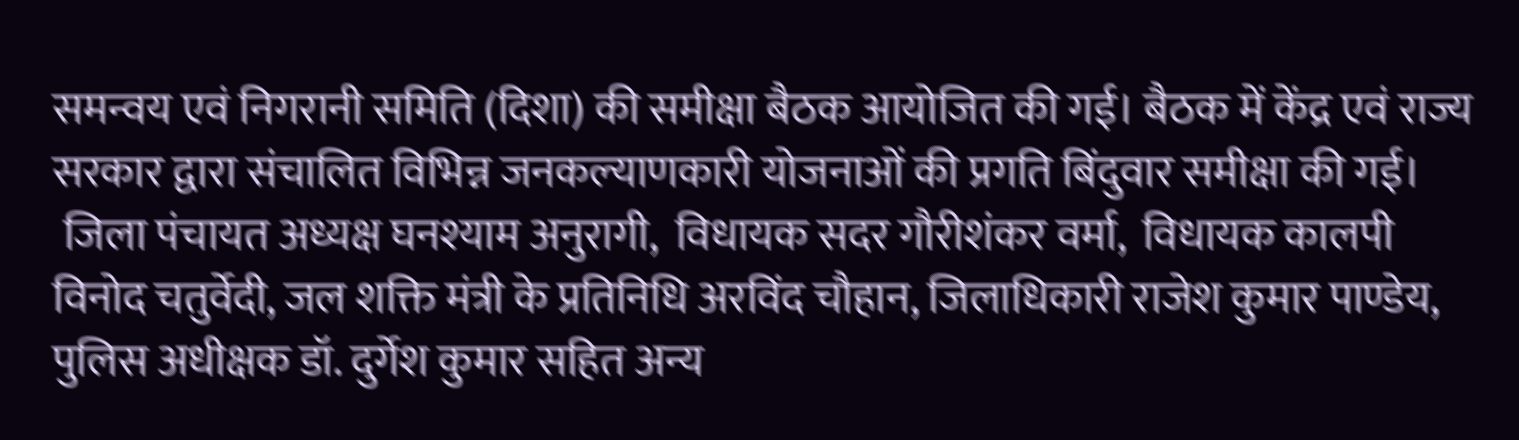समन्वय एवं निगरानी समिति (दिशा) की समीक्षा बैठक आयोजित की गई। बैठक में केंद्र एवं राज्य सरकार द्वारा संचालित विभिन्न जनकल्याणकारी योजनाओं की प्रगति बिंदुवार समीक्षा की गई।
 जिला पंचायत अध्यक्ष घनश्याम अनुरागी,  विधायक सदर गौरीशंकर वर्मा,  विधायक कालपी विनोद चतुर्वेदी, जल शक्ति मंत्री के प्रतिनिधि अरविंद चौहान, जिलाधिकारी राजेश कुमार पाण्डेय, पुलिस अधीक्षक डॉ. दुर्गेश कुमार सहित अन्य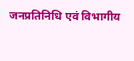जनप्रतिनिधि एवं विभागीय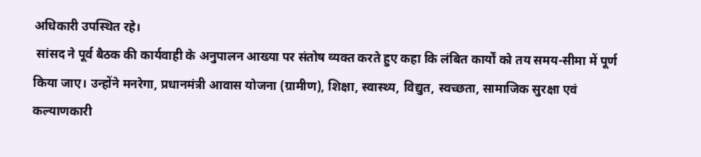अधिकारी उपस्थित रहे।
 सांसद ने पूर्व बैठक की कार्यवाही के अनुपालन आख्या पर संतोष व्यक्त करते हुए कहा कि लंबित कार्यों को तय समय-सीमा में पूर्ण किया जाए। उन्होंने मनरेगा, प्रधानमंत्री आवास योजना (ग्रामीण), शिक्षा, स्वास्थ्य, विद्युत, स्वच्छता, सामाजिक सुरक्षा एवं कल्याणकारी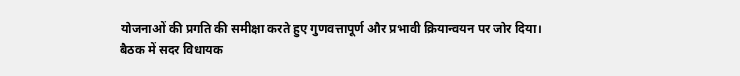योजनाओं की प्रगति की समीक्षा करते हुए गुणवत्तापूर्ण और प्रभावी क्रियान्वयन पर जोर दिया।
बैठक में सदर विधायक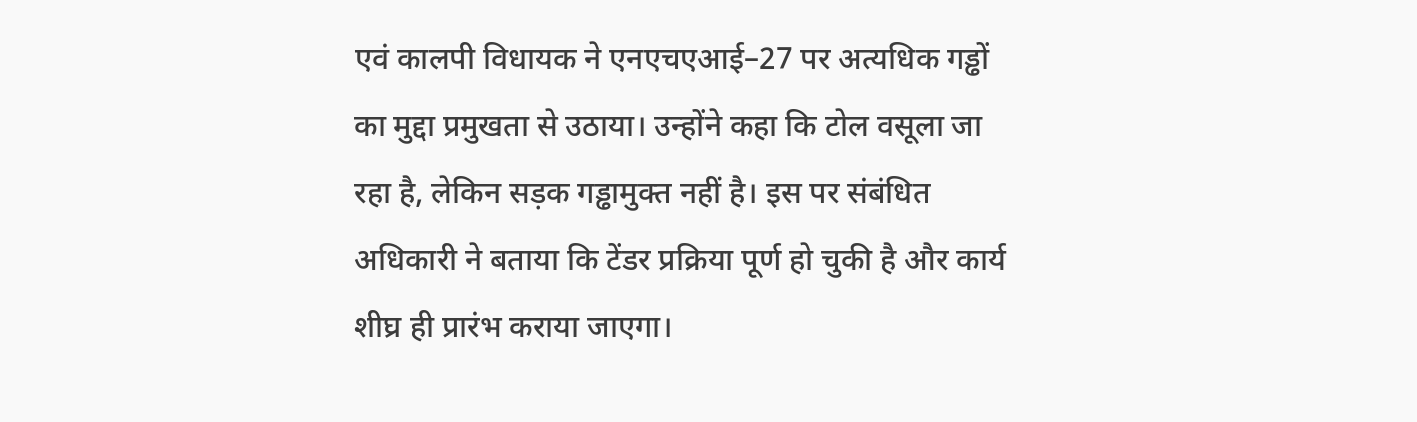एवं कालपी विधायक ने एनएचएआई–27 पर अत्यधिक गड्ढों का मुद्दा प्रमुखता से उठाया। उन्होंने कहा कि टोल वसूला जा रहा है, लेकिन सड़क गड्ढामुक्त नहीं है। इस पर संबंधित अधिकारी ने बताया कि टेंडर प्रक्रिया पूर्ण हो चुकी है और कार्य शीघ्र ही प्रारंभ कराया जाएगा।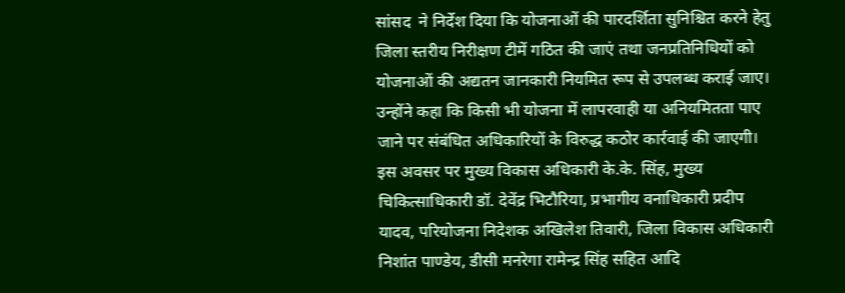सांसद  ने निर्देश दिया कि योजनाओं की पारदर्शिता सुनिश्चित करने हेतु जिला स्तरीय निरीक्षण टीमें गठित की जाएं तथा जनप्रतिनिधियों को योजनाओं की अद्यतन जानकारी नियमित रूप से उपलब्ध कराई जाए। उन्होंने कहा कि किसी भी योजना में लापरवाही या अनियमितता पाए जाने पर संबंधित अधिकारियों के विरुद्ध कठोर कार्रवाई की जाएगी।
इस अवसर पर मुख्य विकास अधिकारी के.के. सिंह, मुख्य चिकित्साधिकारी डॉ. देवेंद्र भिटौरिया, प्रभागीय वनाधिकारी प्रदीप यादव, परियोजना निदेशक अखिलेश तिवारी, जिला विकास अधिकारी निशांत पाण्डेय, डीसी मनरेगा रामेन्द्र सिंह सहित आदि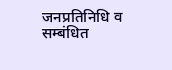जनप्रतिनिधि व सम्बंधित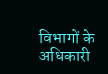विभागों के अधिकारी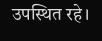उपस्थित रहे।